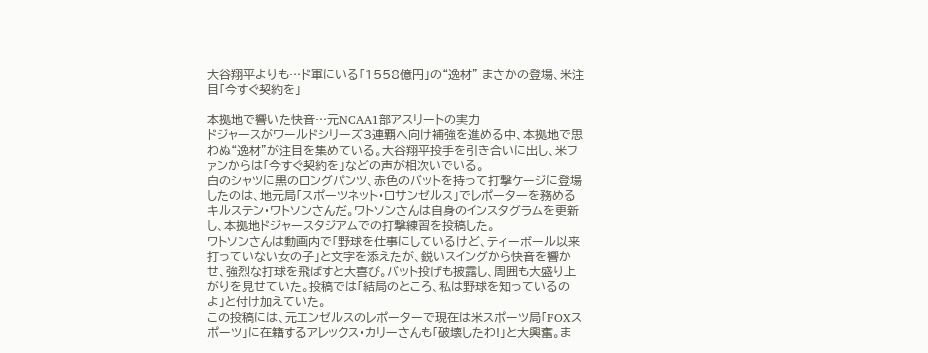大谷翔平よりも…ド軍にいる「1558億円」の“逸材” まさかの登場、米注目「今すぐ契約を」

本拠地で響いた快音…元NCAA1部アスリートの実力
ドジャースがワールドシリーズ3連覇へ向け補強を進める中、本拠地で思わぬ“逸材”が注目を集めている。大谷翔平投手を引き合いに出し、米ファンからは「今すぐ契約を」などの声が相次いでいる。
白のシャツに黒のロングパンツ、赤色のバットを持って打撃ケージに登場したのは、地元局「スポーツネット・ロサンゼルス」でレポーターを務めるキルステン・ワトソンさんだ。ワトソンさんは自身のインスタグラムを更新し、本拠地ドジャースタジアムでの打撃練習を投稿した。
ワトソンさんは動画内で「野球を仕事にしているけど、ティーボール以来打っていない女の子」と文字を添えたが、鋭いスイングから快音を響かせ、強烈な打球を飛ばすと大喜び。バット投げも披露し、周囲も大盛り上がりを見せていた。投稿では「結局のところ、私は野球を知っているのよ」と付け加えていた。
この投稿には、元エンゼルスのレポーターで現在は米スポーツ局「FOXスポーツ」に在籍するアレックス・カリーさんも「破壊したわ!」と大興奮。ま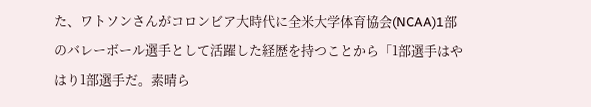た、ワトソンさんがコロンビア大時代に全米大学体育協会(NCAA)1部のバレーボール選手として活躍した経歴を持つことから「1部選手はやはり1部選手だ。素晴ら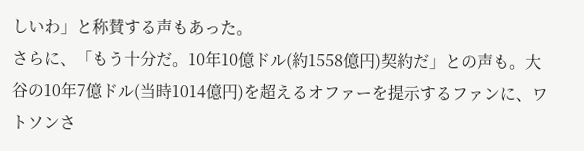しいわ」と称賛する声もあった。
さらに、「もう十分だ。10年10億ドル(約1558億円)契約だ」との声も。大谷の10年7億ドル(当時1014億円)を超えるオファーを提示するファンに、ワトソンさ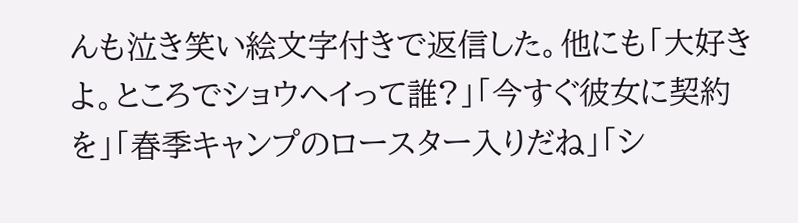んも泣き笑い絵文字付きで返信した。他にも「大好きよ。ところでショウヘイって誰?」「今すぐ彼女に契約を」「春季キャンプのロースター入りだね」「シ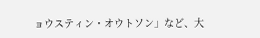ョウスティン・オウトソン」など、大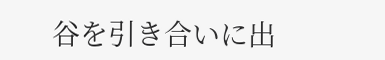谷を引き合いに出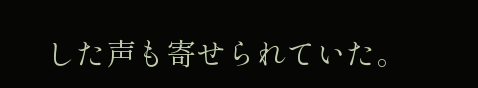した声も寄せられていた。